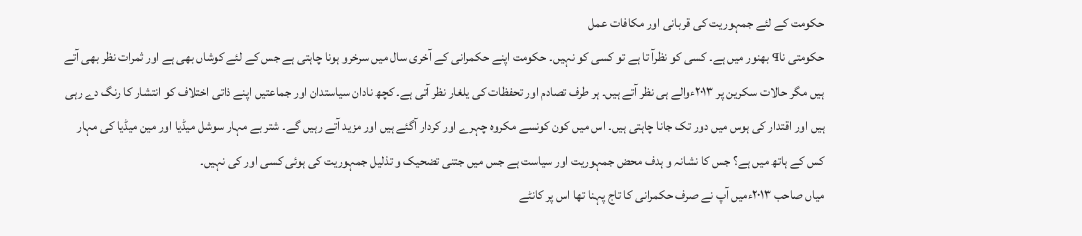حکومت کے لئے جمہوریت کی قربانی اور مکافات عمل
حکومتی نا¶ بھنور میں ہے۔ کسی کو نظرآ تا ہے تو کسی کو نہیں۔ حکومت اپنے حکمرانی کے آخری سال میں سرخرو ہونا چاہتی ہے جس کے لئے کوشاں بھی ہے اور ثمرات نظر بھی آتے ہیں مگر حالات سکرین پر ۲۰۱۳ءوالے ہی نظر آتے ہیں۔ ہر طرف تصادم اور تحفظات کی یلغار نظر آتی ہے۔ کچھ نادان سیاستدان اور جماعتیں اپنے ذاتی اختلاف کو انتشار کا رنگ دے رہی ہیں اور اقتدار کی ہوس میں دور تک جانا چاہتی ہیں۔ اس میں کون کونسے مکروہ چہرے اور کردار آگئے ہیں اور مزید آتے رہیں گے۔ شتر بے مہار سوشل میڈیا اور مین میڈیا کی مہار کس کے ہاتھ میں ہے؟ جس کا نشانہ و ہدف محض جمہوریت اور سیاست ہے جس میں جتنی تضحیک و تذلیل جمہوریت کی ہوئی کسی اور کی نہیں۔
میاں صاحب ۲۰۱۳ءمیں آپ نے صرف حکمرانی کا تاج پہنا تھا اس پر کانٹے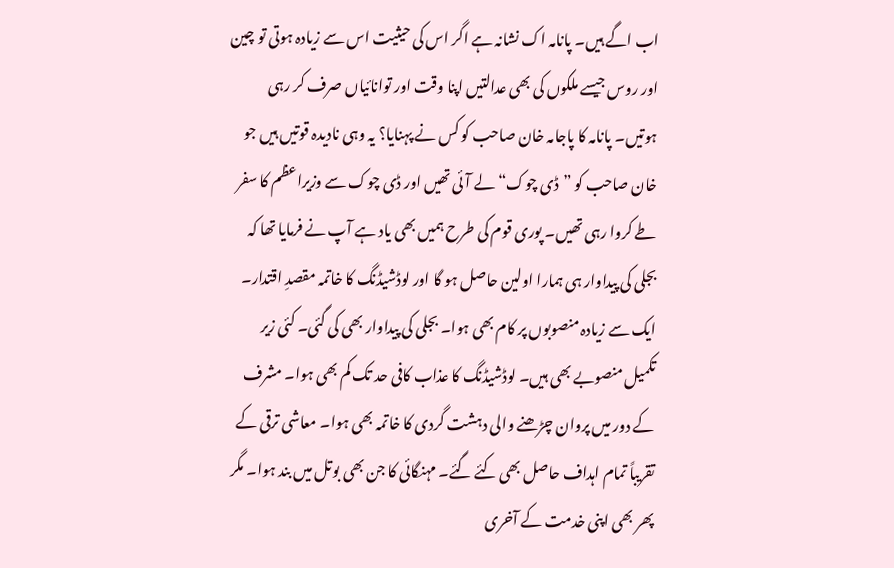اب اگے ہیں۔ پانامہ اک نشانہ ہے اگر اس کی حیثیت اس سے زیادہ ہوتی تو چین اور روس جیسے ملکوں کی بھی عدالتیں اپنا وقت اور توانائیاں صرف کر رہی ہوتیں۔ پانامہ کا پاجامہ خان صاحب کو کس نے پہنایا؟ یہ وہی نادیدہ قوتیں ہیں جو خان صاحب کو ”ڈی چوک“ لے آئی تھیں اور ڈی چوک سے وزیراعظم کا سفر طے کروا رہی تھیں۔ پوری قوم کی طرح ہمیں بھی یاد ہے آپ نے فرمایا تھا کہ بجلی کی پیداوار ہی ہمارا اولین حاصل ہو گا اور لوڈشیڈنگ کا خاتمہ مقصدِ اقتدار۔ ایک سے زیادہ منصوبوں پر کام بھی ہوا۔ بجلی کی پیداوار بھی کی گئی۔ کئی زیر تکمیل منصوبے بھی ہیں۔ لوڈشیڈنگ کا عذاب کافی حد تک کم بھی ہوا۔ مشرف کے دور میں پروان چڑھنے والی دہشت گردی کا خاتمہ بھی ہوا۔ معاشی ترقی کے تقریباً تمام اہداف حاصل بھی کئے گئے۔ مہنگائی کا جن بھی بوتل میں بند ہوا۔ مگر پھر بھی اپنی خدمت کے آخری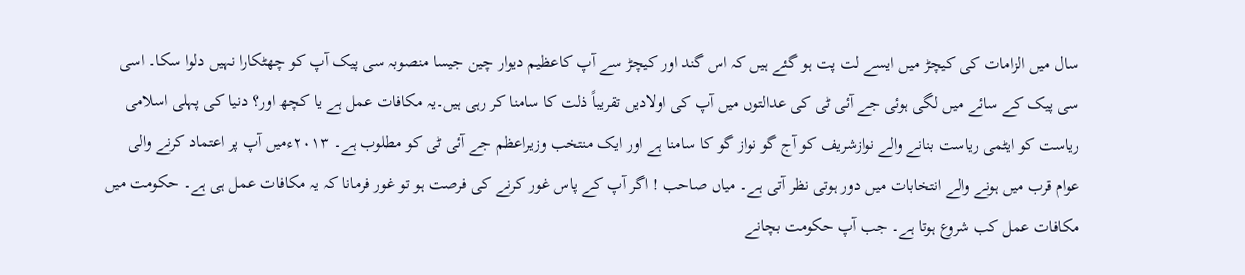سال میں الزامات کی کیچڑ میں ایسے لت پت ہو گئے ہیں کہ اس گند اور کیچڑ سے آپ کاعظیم دیوار چین جیسا منصوبہ سی پیک آپ کو چھٹکارا نہیں دلوا سکا۔ اسی سی پیک کے سائے میں لگی ہوئی جے آئی ٹی کی عدالتوں میں آپ کی اولادیں تقریباً ذلت کا سامنا کر رہی ہیں۔یہ مکافات عمل ہے یا کچھ اور؟ دنیا کی پہلی اسلامی ریاست کو ایٹمی ریاست بنانے والے نوازشریف کو آج گو نواز گو کا سامنا ہے اور ایک منتخب وزیراعظم جے آئی ٹی کو مطلوب ہے۔ ۲۰۱۳ءمیں آپ پر اعتماد کرنے والی عوام قرب میں ہونے والے انتخابات میں دور ہوتی نظر آتی ہے۔ میاں صاحب ! اگر آپ کے پاس غور کرنے کی فرصت ہو تو غور فرمانا کہ یہ مکافات عمل ہی ہے۔ حکومت میں مکافات عمل کب شروع ہوتا ہے۔ جب آپ حکومت بچانے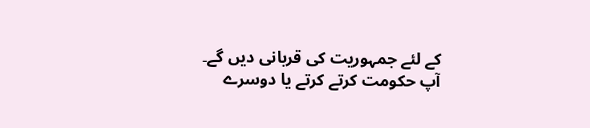کے لئے جمہوریت کی قربانی دیں گے۔ آپ حکومت کرتے کرتے یا دوسرے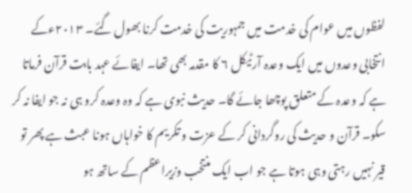لفظوں میں عوام کی خدمت میں جمہوریت کی خدمت کرنا بھول گئے۔ ۲۰۱۳ءکے انتخابی وعدوں میں ایک وعدہ آرٹیکل ۶ کا مقدمہ بھی تھا۔ ایفائے عہد بابت قرآن فرماتا ہے کہ وعدہ کے متعلق پوچھا جائے گا۔ حدیث نبوی ہے کہ وہ وعدہ کرو ہی نہ جو ایفا نہ کر سکو۔ قرآن و حدیث کی روگردانی کر کے عزت و تکریم کا خواہاں ہونا عبث ہے پھر تو قیر نہیں رہتی وہی ہوتا ہے جو اب ایک منتخب وزیراعظم کے ساتھ ہو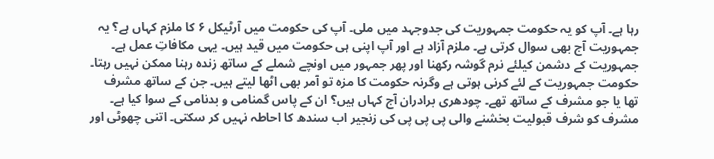رہا ہے۔ آپ کو یہ حکومت جمہوریت کی جدوجہد میں ملی۔ آپ کی حکومت میں آرٹیکل ۶ کا ملزم کہاں ہے؟ یہ جمہوریت آج بھی سوال کرتی ہے۔ ملزم آزاد ہے اور آپ اپنی ہی حکومت میں قید ہیں۔ یہی مکافاتِ عمل ہے۔ جمہوریت کے دشمن کیلئے نرم گوشہ رکھنا اور پھر جمہور میں اونچے شملے کے ساتھ زندہ رہنا ممکن نہیں رہتا۔ حکومت جمہوریت کے لئے کرنی ہوتی ہے وگرنہ حکومت کا مزہ تو آمر بھی اٹھا لیتے ہیں۔ جن کے ساتھ مشرف تھا یا جو مشرف کے ساتھ تھے۔ چودھری برادران آج کہاں ہیں؟ ان کے پاس گمنامی و بدنامی کے سوا کیا ہے۔ مشرف کو شرف قبولیت بخشنے والی پی پی پی کی زنجیر اب سندھ کا احاطہ نہیں کر سکتی۔ اتنی چھوٹی اور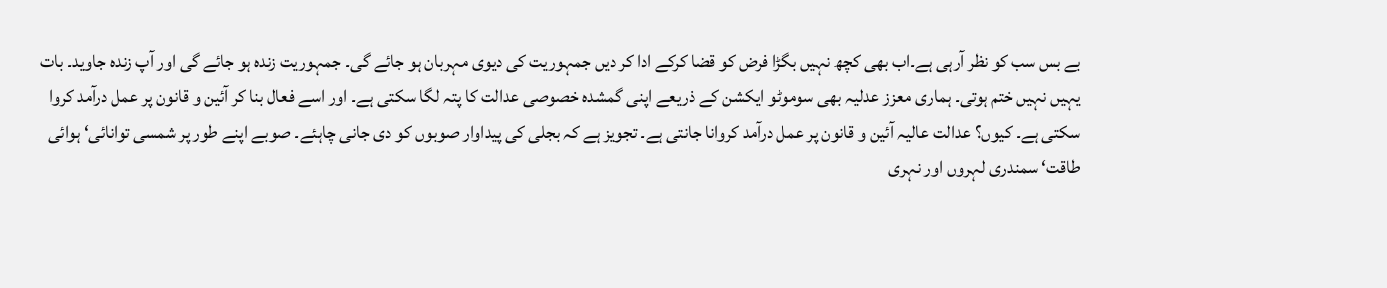بے بس سب کو نظر آرہی ہے۔اب بھی کچھ نہیں بگڑا فرض کو قضا کرکے ادا کر دیں جمہوریت کی دیوی مہربان ہو جائے گی۔ جمہوریت زندہ ہو جائے گی اور آپ زندہ جاوید۔ بات یہیں نہیں ختم ہوتی۔ ہماری معزز عدلیہ بھی سوموٹو ایکشن کے ذریعے اپنی گمشدہ خصوصی عدالت کا پتہ لگا سکتی ہے۔ اور اسے فعال بنا کر آئین و قانون پر عمل درآمد کروا سکتی ہے۔ کیوں؟ عدالت عالیہ آئین و قانون پر عمل درآمد کروانا جانتی ہے۔ تجویز ہے کہ بجلی کی پیداوار صوبوں کو دی جانی چاہئے۔ صوبے اپنے طور پر شمسی توانائی‘ ہوائی طاقت‘ سمندری لہروں اور نہری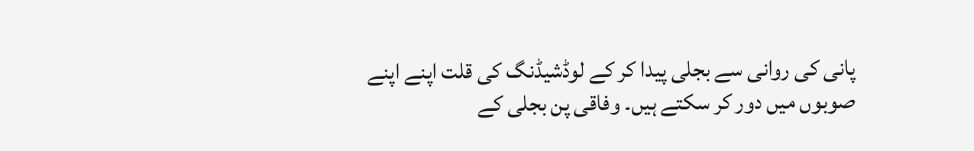پانی کی روانی سے بجلی پیدا کر کے لوڈشیڈنگ کی قلت اپنے اپنے صوبوں میں دور کر سکتے ہیں۔ وفاقی پن بجلی کے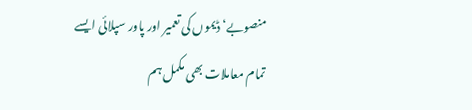منصوبے‘ ڈیموں کی تعمیر اور پاور سپلائی ایسے تمام معاملات بھی مکمل ہم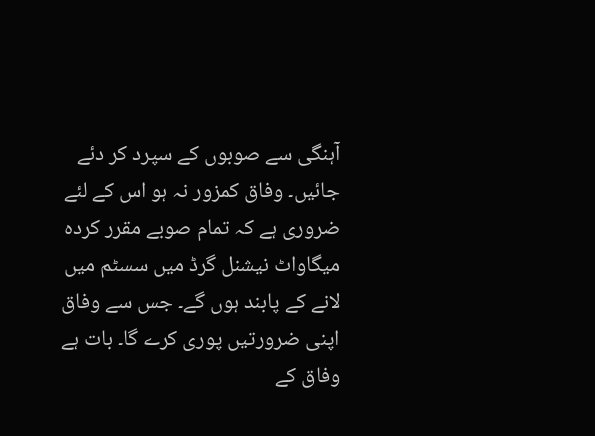آہنگی سے صوبوں کے سپرد کر دئے جائیں۔ وفاق کمزور نہ ہو اس کے لئے ضروری ہے کہ تمام صوبے مقرر کردہ میگاواٹ نیشنل گرڈ میں سسٹم میں لانے کے پابند ہوں گے۔ جس سے وفاق اپنی ضرورتیں پوری کرے گا۔ بات ہے وفاق کے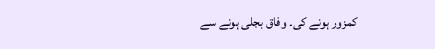کمزور ہونے کی۔ وفاق بجلی ہونے سے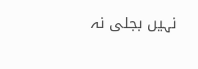نہیں بجلی نہ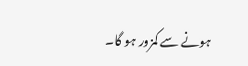ہونے سے کمزور ہو گا۔